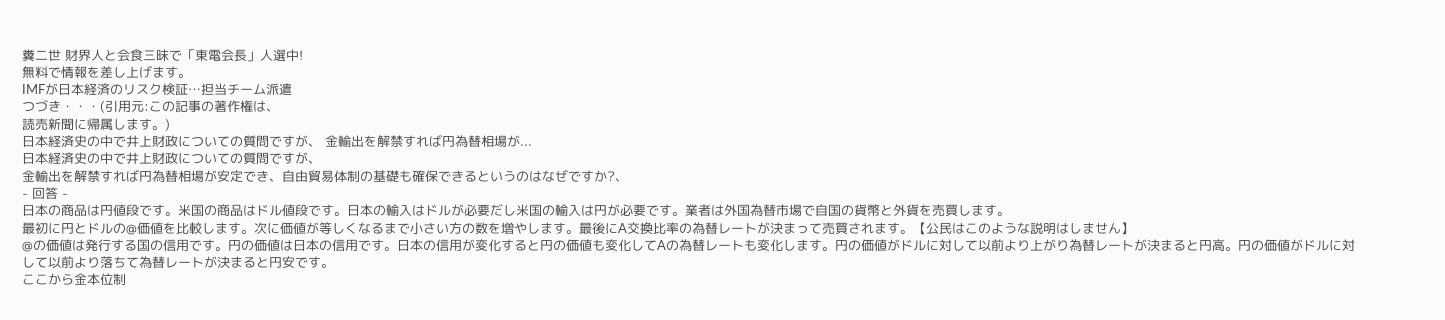糞二世 財界人と会食三昧で「東電会長」人選中!
無料で情報を差し上げます。
IMFが日本経済のリスク検証…担当チーム派遣
つづき・・・(引用元:この記事の著作権は、
読売新聞に帰属します。)
日本経済史の中で井上財政についての質問ですが、 金輸出を解禁すれば円為替相場が...
日本経済史の中で井上財政についての質問ですが、
金輸出を解禁すれば円為替相場が安定でき、自由貿易体制の基礎も確保できるというのはなぜですか?、
- 回答 -
日本の商品は円値段です。米国の商品はドル値段です。日本の輸入はドルが必要だし米国の輸入は円が必要です。業者は外国為替市場で自国の貨幣と外貨を売買します。
最初に円とドルの@価値を比較します。次に価値が等しくなるまで小さい方の数を増やします。最後にA交換比率の為替レートが決まって売買されます。【公民はこのような説明はしません】
@の価値は発行する国の信用です。円の価値は日本の信用です。日本の信用が変化すると円の価値も変化してAの為替レートも変化します。円の価値がドルに対して以前より上がり為替レートが決まると円高。円の価値がドルに対して以前より落ちて為替レートが決まると円安です。
ここから金本位制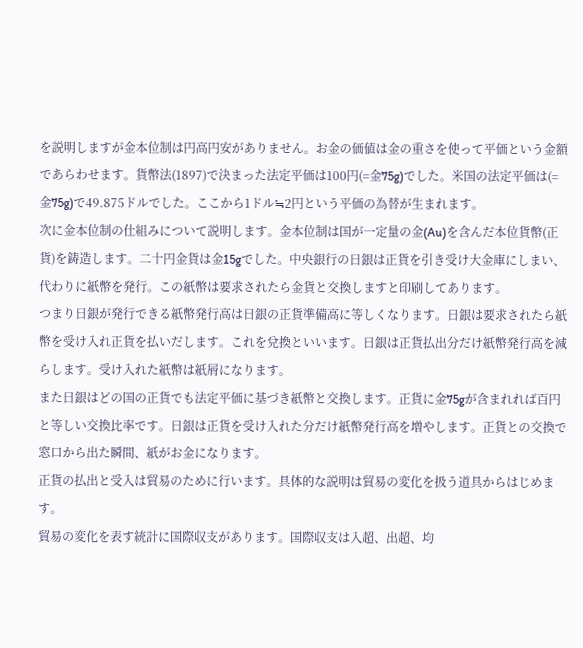を説明しますが金本位制は円高円安がありません。お金の価値は金の重さを使って平価という金額であらわせます。貨幣法(1897)で決まった法定平価は100円(=金75g)でした。米国の法定平価は(=金75g)で49.875ドルでした。ここから1ドル≒2円という平価の為替が生まれます。
次に金本位制の仕組みについて説明します。金本位制は国が一定量の金(Au)を含んだ本位貨幣(正貨)を鋳造します。二十円金貨は金15gでした。中央銀行の日銀は正貨を引き受け大金庫にしまい、代わりに紙幣を発行。この紙幣は要求されたら金貨と交換しますと印刷してあります。
つまり日銀が発行できる紙幣発行高は日銀の正貨準備高に等しくなります。日銀は要求されたら紙幣を受け入れ正貨を払いだします。これを兌換といいます。日銀は正貨払出分だけ紙幣発行高を減らします。受け入れた紙幣は紙屑になります。
また日銀はどの国の正貨でも法定平価に基づき紙幣と交換します。正貨に金75gが含まれれば百円と等しい交換比率です。日銀は正貨を受け入れた分だけ紙幣発行高を増やします。正貨との交換で窓口から出た瞬間、紙がお金になります。
正貨の払出と受入は貿易のために行います。具体的な説明は貿易の変化を扱う道具からはじめます。
貿易の変化を表す統計に国際収支があります。国際収支は入超、出超、均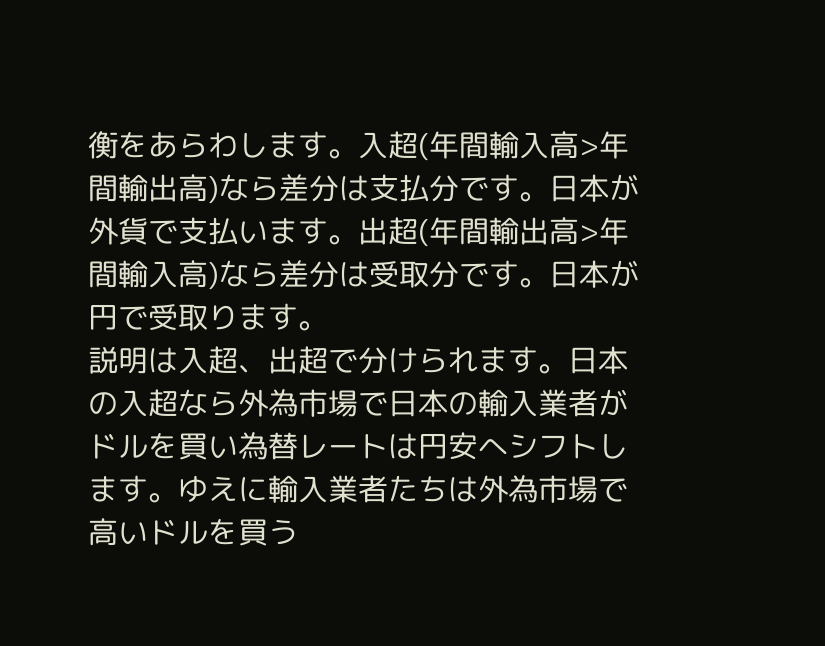衡をあらわします。入超(年間輸入高>年間輸出高)なら差分は支払分です。日本が外貨で支払います。出超(年間輸出高>年間輸入高)なら差分は受取分です。日本が円で受取ります。
説明は入超、出超で分けられます。日本の入超なら外為市場で日本の輸入業者がドルを買い為替レートは円安へシフトします。ゆえに輸入業者たちは外為市場で高いドルを買う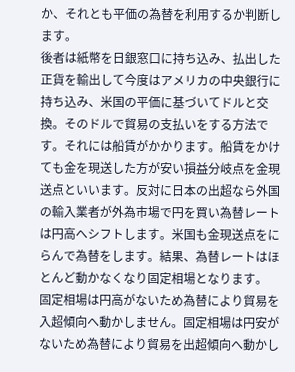か、それとも平価の為替を利用するか判断します。
後者は紙幣を日銀窓口に持ち込み、払出した正貨を輸出して今度はアメリカの中央銀行に持ち込み、米国の平価に基づいてドルと交換。そのドルで貿易の支払いをする方法です。それには船賃がかかります。船賃をかけても金を現送した方が安い損益分岐点を金現送点といいます。反対に日本の出超なら外国の輸入業者が外為市場で円を買い為替レートは円高へシフトします。米国も金現送点をにらんで為替をします。結果、為替レートはほとんど動かなくなり固定相場となります。
固定相場は円高がないため為替により貿易を入超傾向へ動かしません。固定相場は円安がないため為替により貿易を出超傾向へ動かし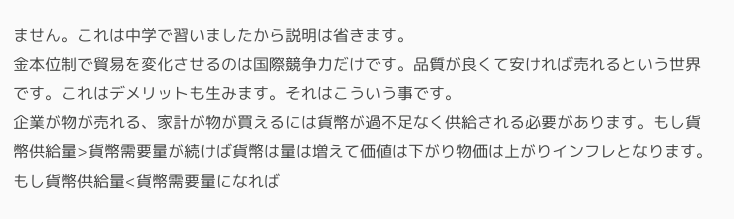ません。これは中学で習いましたから説明は省きます。
金本位制で貿易を変化させるのは国際競争力だけです。品質が良くて安ければ売れるという世界です。これはデメリットも生みます。それはこういう事です。
企業が物が売れる、家計が物が買えるには貨幣が過不足なく供給される必要があります。もし貨幣供給量>貨幣需要量が続けば貨幣は量は増えて価値は下がり物価は上がりインフレとなります。もし貨幣供給量<貨幣需要量になれば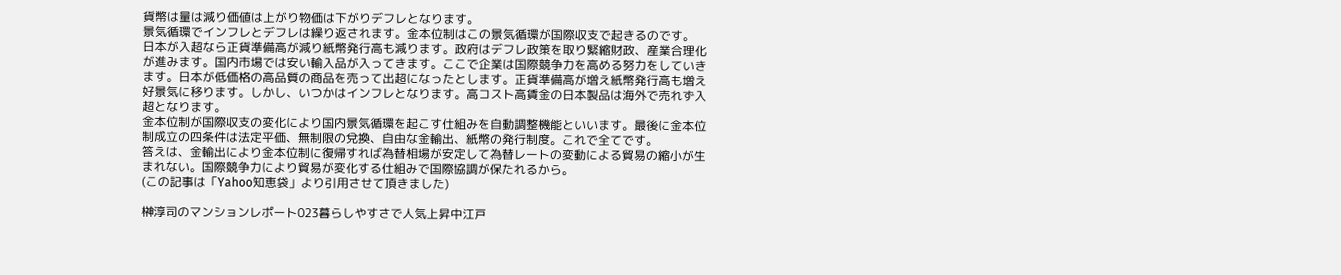貨幣は量は減り価値は上がり物価は下がりデフレとなります。
景気循環でインフレとデフレは繰り返されます。金本位制はこの景気循環が国際収支で起きるのです。
日本が入超なら正貨準備高が減り紙幣発行高も減ります。政府はデフレ政策を取り緊縮財政、産業合理化が進みます。国内市場では安い輸入品が入ってきます。ここで企業は国際競争力を高める努力をしていきます。日本が低価格の高品質の商品を売って出超になったとします。正貨準備高が増え紙幣発行高も増え好景気に移ります。しかし、いつかはインフレとなります。高コスト高賃金の日本製品は海外で売れず入超となります。
金本位制が国際収支の変化により国内景気循環を起こす仕組みを自動調整機能といいます。最後に金本位制成立の四条件は法定平価、無制限の兌換、自由な金輸出、紙幣の発行制度。これで全てです。
答えは、金輸出により金本位制に復帰すれば為替相場が安定して為替レートの変動による貿易の縮小が生まれない。国際競争力により貿易が変化する仕組みで国際協調が保たれるから。
(この記事は「Yahoo知恵袋」より引用させて頂きました)

榊淳司のマンションレポート023暮らしやすさで人気上昇中江戸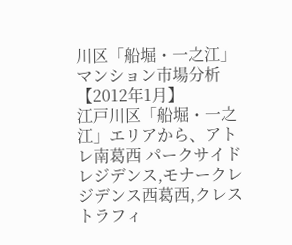川区「船堀・一之江」マンション市場分析【2012年1月】
江戸川区「船堀・一之江」エリアから、アトレ南葛西 パークサイドレジデンス,モナークレジデンス西葛西,クレストラフィ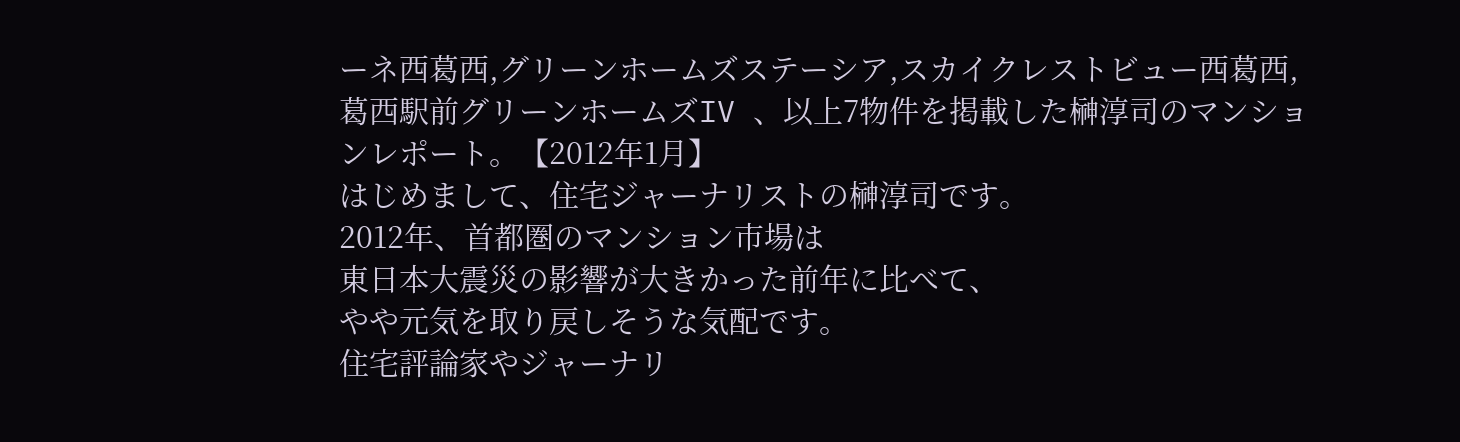ーネ西葛西,グリーンホームズステーシア,スカイクレストビュー西葛西,葛西駅前グリーンホームズIV 、以上7物件を掲載した榊淳司のマンションレポート。【2012年1月】
はじめまして、住宅ジャーナリストの榊淳司です。
2012年、首都圏のマンション市場は
東日本大震災の影響が大きかった前年に比べて、
やや元気を取り戻しそうな気配です。
住宅評論家やジャーナリ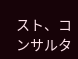スト、コンサルタ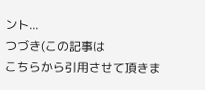ント...
つづき(この記事は
こちらから引用させて頂きま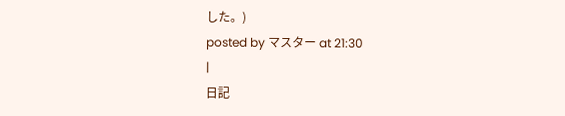した。)
posted by マスター at 21:30
|
日記